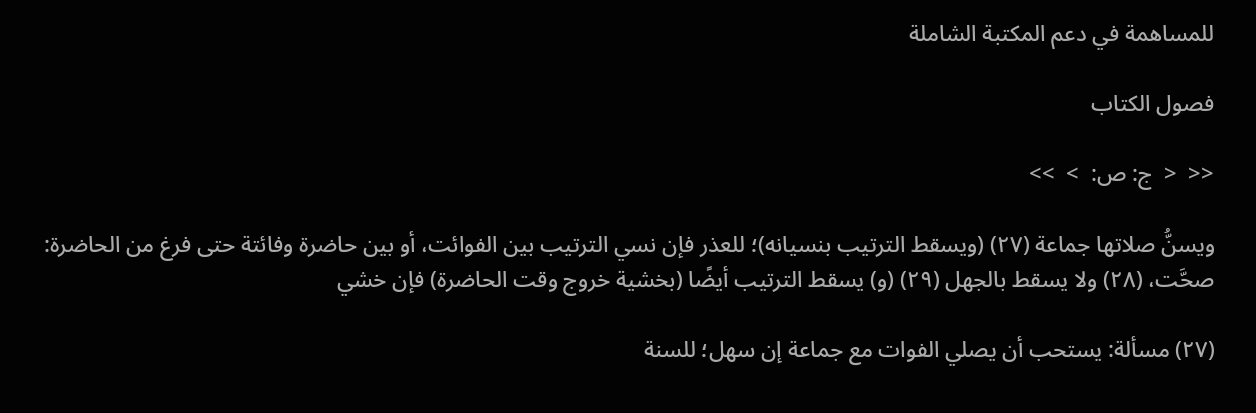للمساهمة في دعم المكتبة الشاملة

فصول الكتاب

<<  <  ج: ص:  >  >>

ويسنُّ صلاتها جماعة (٢٧) (ويسقط الترتيب بنسيانه)؛ للعذر فإن نسي الترتيب بين الفوائت، أو بين حاضرة وفائتة حتى فرغ من الحاضرة: صحَّت، (٢٨) ولا يسقط بالجهل (٢٩) (و) يسقط الترتيب أيضًا (بخشية خروج وقت الحاضرة) فإن خشي

(٢٧) مسألة: يستحب أن يصلي الفوات مع جماعة إن سهل؛ للسنة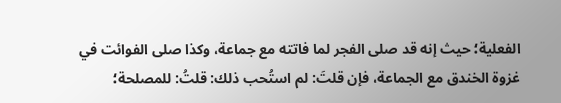الفعلية؛ حيث إنه قد صلى الفجر لما فاتته مع جماعة، وكذا صلى الفوائت في غزوة الخندق مع الجماعة، فإن قلتَ: لم استُحب ذلك: قلتُ: للمصلحة؛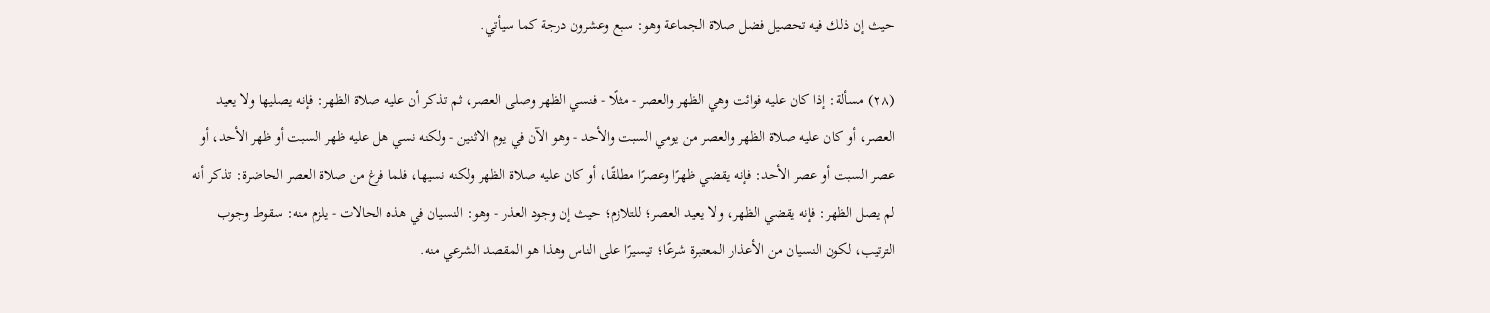حيث إن ذلك فيه تحصيل فضل صلاة الجماعة وهو: سبع وعشرون درجة كما سيأتي.

(٢٨) مسألة: إذا كان عليه فوائت وهي الظهر والعصر - مثلًا - فنسي الظهر وصلى العصر، ثم تذكر أن عليه صلاة الظهر: فإنه يصليها ولا يعيد العصر، أو كان عليه صلاة الظهر والعصر من يومي السبت والأحد - وهو الآن في يوم الاثنين - ولكنه نسي هل عليه ظهر السبت أو ظهر الأحد، أو عصر السبت أو عصر الأحد: فإنه يقضي ظهرًا وعصرًا مطلقًا، أو كان عليه صلاة الظهر ولكنه نسيها، فلما فرغ من صلاة العصر الحاضرة: تذكر أنه لم يصل الظهر: فإنه يقضي الظهر، ولا يعيد العصر؛ للتلازم؛ حيث إن وجود العذر - وهو: النسيان في هذه الحالات - يلزم منه: سقوط وجوب الترتيب، لكون النسيان من الأعذار المعتبرة شرعًا؛ تيسيرًا على الناس وهذا هو المقصد الشرعي منه.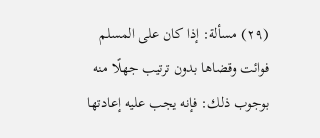(٢٩) مسألة: إذا كان على المسلم فوائت وقضاها بدون ترتيب جهلًا منه بوجوب ذلك: فإنه يجب عليه إعادتها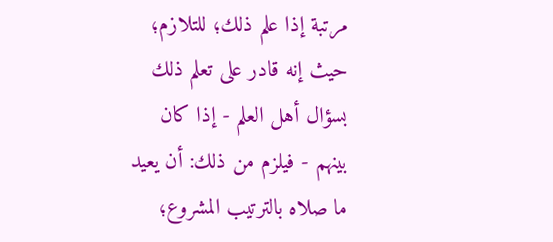مرتبة إذا علم ذلك؛ للتلازم؛ حيث إنه قادر على تعلم ذلك بسؤال أهل العلم - إذا كان بينهم - فيلزم من ذلك: أن يعيد ما صلاه بالترتيب المشروع؛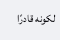لكونه قادرًا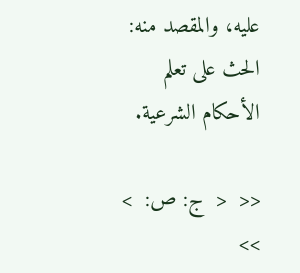عليه، والمقصد منه: الحث على تعلم الأحكام الشرعية.

<<  <  ج: ص:  >  >>